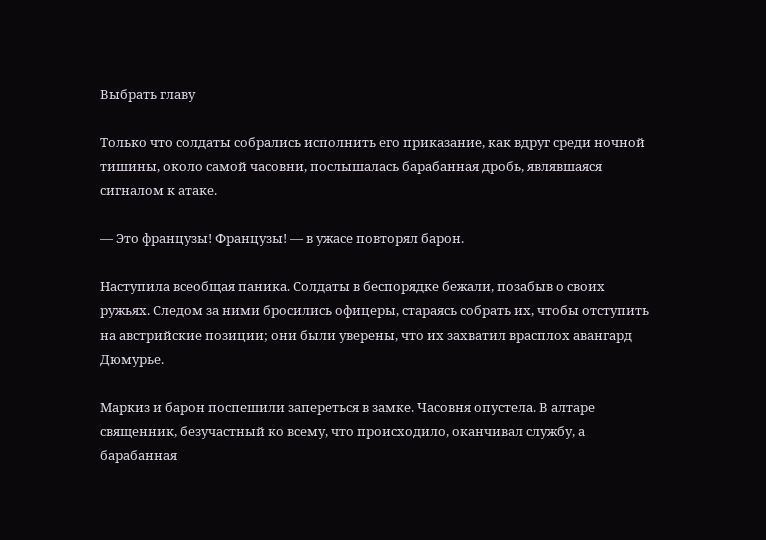Выбрать главу

Только что солдаты собрались исполнить его приказание, как вдруг среди ночной тишины, около самой часовни, послышалась барабанная дробь, являвшаяся сигналом к атаке.

— Это французы! Французы! — в ужасе повторял барон.

Наступила всеобщая паника. Солдаты в беспорядке бежали, позабыв о своих ружьях. Следом за ними бросились офицеры, стараясь собрать их, чтобы отступить на австрийские позиции; они были уверены, что их захватил врасплох авангард Дюмурье.

Маркиз и барон поспешили запереться в замке. Часовня опустела. В алтаре священник, безучастный ко всему, что происходило, оканчивал службу, а барабанная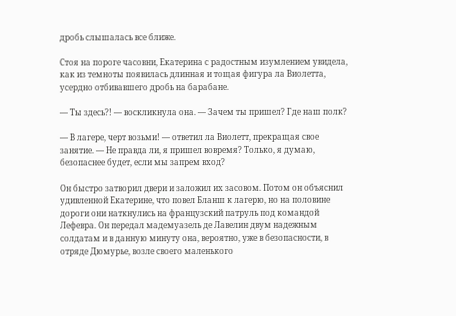дробь слышалась все ближе.

Стоя на пороге часовни, Екатерина с радостным изумлением увидела, как из темноты появилась длинная и тощая фигура ла Виолетта, усердно отбивавшего дробь на барабане.

— Ты здесь?! — воскликнула она. — Зачем ты пришел? Где наш полк?

— В лагере, черт возьми! — ответил ла Виолетт, прекращая свое занятие. — Не правда ли, я пришел вовремя? Только, я думаю, безопаснее будет, если мы запрем вход?

Он быстро затворил двери и заложил их засовом. Потом он объяснил удивленной Екатерине, что повел Бланш к лагерю, но на половине дороги они наткнулись на французский патруль под командой Лефевра. Он передал мадемуазель де Лавелин двум надежным солдатам и в данную минуту она, вероятно, уже в безопасности, в отряде Дюмурье, возле своего маленького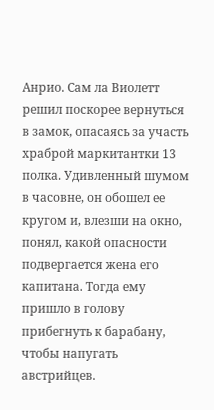Анрио. Сам ла Виолетт решил поскорее вернуться в замок, опасаясь за участь храброй маркитантки 13 полка. Удивленный шумом в часовне, он обошел ее кругом и, влезши на окно, понял, какой опасности подвергается жена его капитана. Тогда ему пришло в голову прибегнуть к барабану, чтобы напугать австрийцев.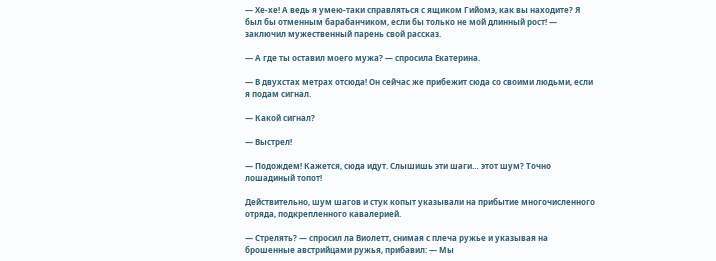— Хе-хе! А ведь я умею-таки справляться с ящиком Гийомэ, как вы находите? Я был бы отменным барабанчиком, если бы только не мой длинный рост! — заключил мужественный парень свой рассказ.

— А где ты оставил моего мужа? — спросила Екатерина.

— В двухстах метрах отсюда! Он сейчас же прибежит сюда со своими людьми, если я подам сигнал.

— Какой сигнал?

— Выстрел!

— Подождем! Кажется, сюда идут. Слышишь эти шаги… этот шум? Точно лошадиный топот!

Действительно, шум шагов и стук копыт указывали на прибытие многочисленного отряда, подкрепленного кавалерией.

— Стрелять? — спросил ла Виолетт, снимая с плеча ружье и указывая на брошенные австрийцами ружья, прибавил: — Мы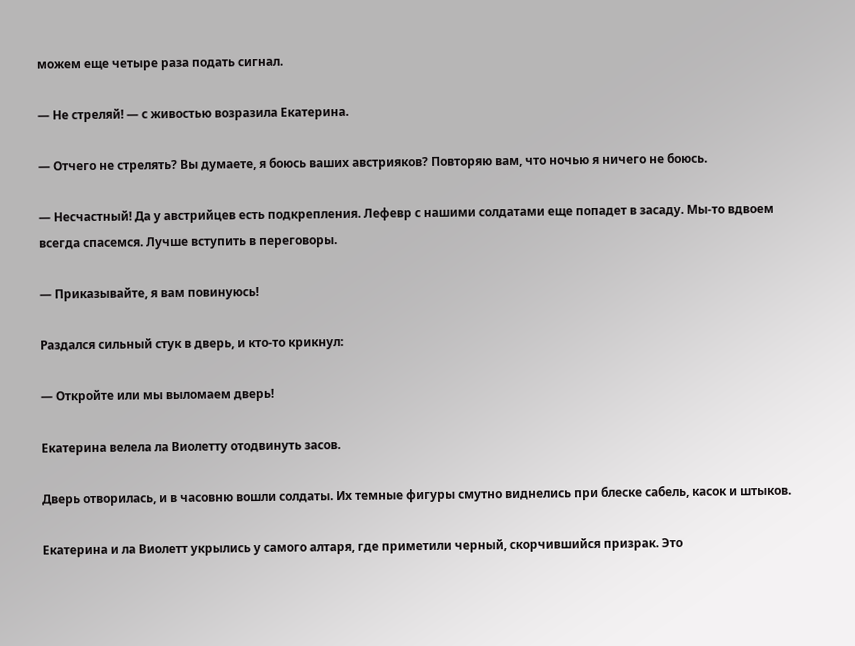можем еще четыре раза подать сигнал.

— Не стреляй! — с живостью возразила Екатерина.

— Отчего не стрелять? Вы думаете, я боюсь ваших австрияков? Повторяю вам, что ночью я ничего не боюсь.

— Несчастный! Да у австрийцев есть подкрепления. Лефевр с нашими солдатами еще попадет в засаду. Мы-то вдвоем всегда спасемся. Лучше вступить в переговоры.

— Приказывайте, я вам повинуюсь!

Раздался сильный стук в дверь, и кто-то крикнул:

— Откройте или мы выломаем дверь!

Екатерина велела ла Виолетту отодвинуть засов.

Дверь отворилась, и в часовню вошли солдаты. Их темные фигуры смутно виднелись при блеске сабель, касок и штыков.

Екатерина и ла Виолетт укрылись у самого алтаря, где приметили черный, скорчившийся призрак. Это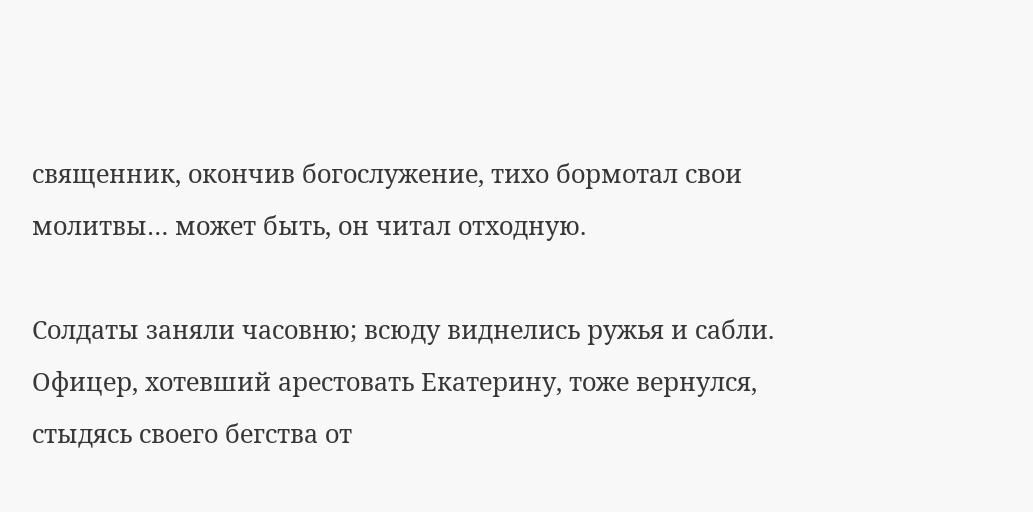священник, окончив богослужение, тихо бормотал свои молитвы… может быть, он читал отходную.

Солдаты заняли часовню; всюду виднелись ружья и сабли. Офицер, хотевший арестовать Екатерину, тоже вернулся, стыдясь своего бегства от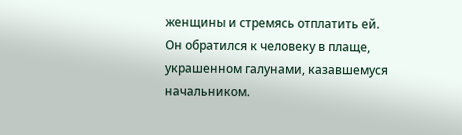женщины и стремясь отплатить ей. Он обратился к человеку в плаще, украшенном галунами, казавшемуся начальником.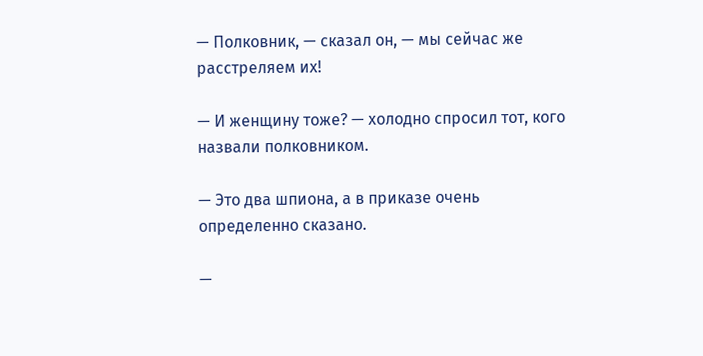— Полковник, — сказал он, — мы сейчас же расстреляем их!

— И женщину тоже? — холодно спросил тот, кого назвали полковником.

— Это два шпиона, а в приказе очень определенно сказано.

—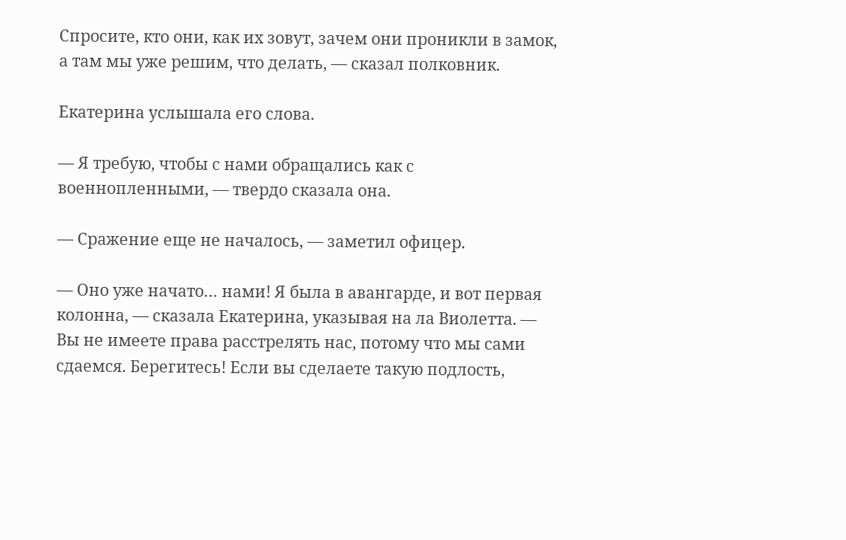Спросите, кто они, как их зовут, зачем они проникли в замок, а там мы уже решим, что делать, — сказал полковник.

Екатерина услышала его слова.

— Я требую, чтобы с нами обращались как с военнопленными, — твердо сказала она.

— Сражение еще не началось, — заметил офицер.

— Оно уже начато… нами! Я была в авангарде, и вот первая колонна, — сказала Екатерина, указывая на ла Виолетта. — Вы не имеете права расстрелять нас, потому что мы сами сдаемся. Берегитесь! Если вы сделаете такую подлость,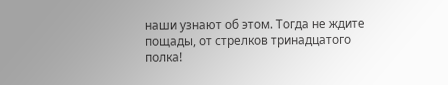наши узнают об этом. Тогда не ждите пощады, от стрелков тринадцатого полка!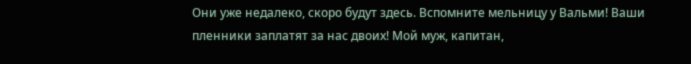Они уже недалеко, скоро будут здесь. Вспомните мельницу у Вальми! Ваши пленники заплатят за нас двоих! Мой муж, капитан,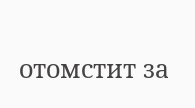отомстит за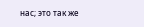нас; это так же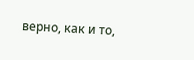верно, как и то,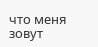что меня зовут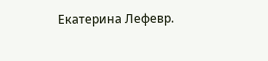Екатерина Лефевр.